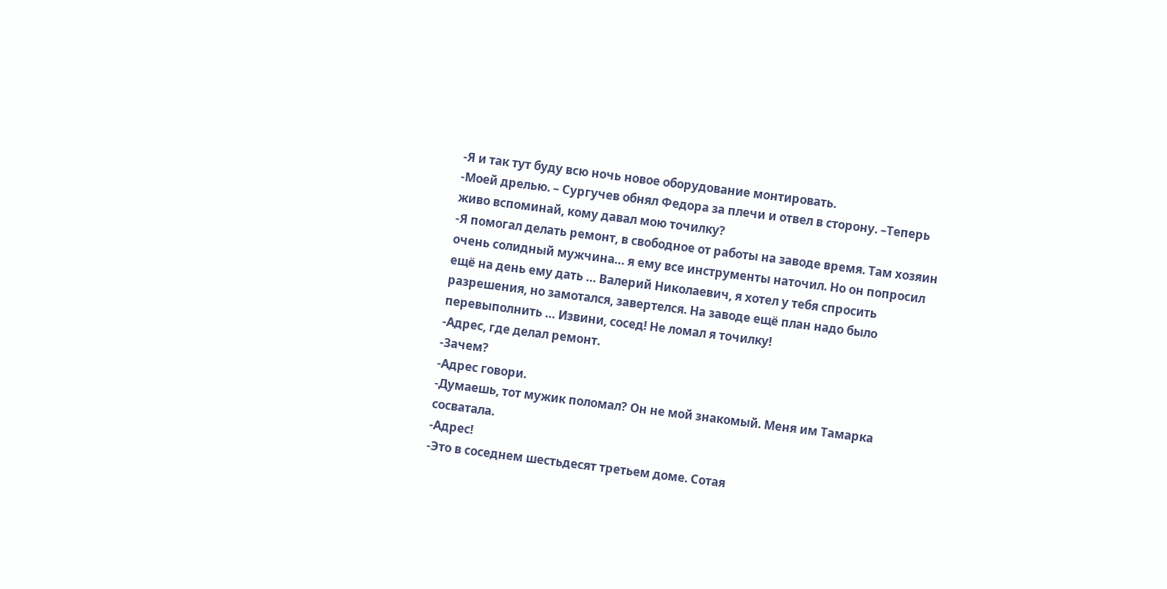-Я и так тут буду всю ночь новое оборудование монтировать.
-Моей дрелью. – Сургучев обнял Федора за плечи и отвел в сторону. –Теперь живо вспоминай, кому давал мою точилку?
-Я помогал делать ремонт, в свободное от работы на заводе время. Там хозяин очень солидный мужчина… я ему все инструменты наточил. Но он попросил ещё на день ему дать … Валерий Николаевич, я хотел у тебя спросить разрешения, но замотался, завертелся. На заводе ещё план надо было перевыполнить … Извини, сосед! Не ломал я точилку!
-Адрес, где делал ремонт.
-Зачем?
-Адрес говори.
-Думаешь, тот мужик поломал? Он не мой знакомый. Меня им Тамарка сосватала.
-Адрес!
-Это в соседнем шестьдесят третьем доме. Сотая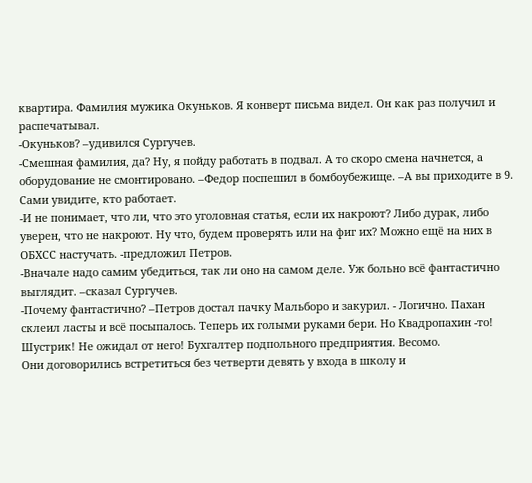квартира. Фамилия мужика Окуньков. Я конверт письма видел. Он как раз получил и распечатывал.
-Окуньков? –удивился Сургучев.
-Смешная фамилия, да? Ну, я пойду работать в подвал. А то скоро смена начнется, а оборудование не смонтировано. –Федор поспешил в бомбоубежище. –А вы приходите в 9. Сами увидите, кто работает.
-И не понимает, что ли, что это уголовная статья, если их накроют? Либо дурак, либо уверен, что не накроют. Ну что, будем проверять или на фиг их? Можно ещё на них в ОБХСС настучать. -предложил Петров.
-Вначале надо самим убедиться, так ли оно на самом деле. Уж больно всё фантастично выглядит. –сказал Сургучев.
-Почему фантастично? –Петров достал пачку Мальборо и закурил. - Логично. Пахан склеил ласты и всё посыпалось. Теперь их голыми руками бери. Но Квадропахин -то! Шустрик! Не ожидал от него! Бухгалтер подпольного предприятия. Весомо.
Они договорились встретиться без четверти девять у входа в школу и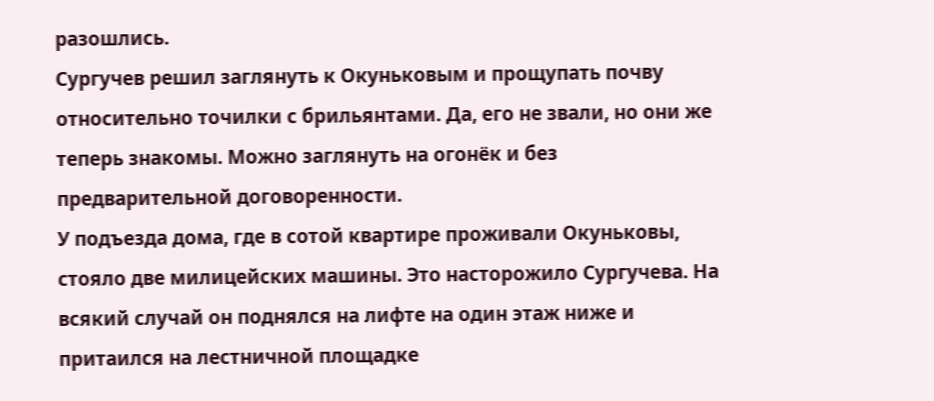разошлись.
Сургучев решил заглянуть к Окуньковым и прощупать почву относительно точилки с брильянтами. Да, его не звали, но они же теперь знакомы. Можно заглянуть на огонёк и без предварительной договоренности.
У подъезда дома, где в сотой квартире проживали Окуньковы, стояло две милицейских машины. Это насторожило Сургучева. На всякий случай он поднялся на лифте на один этаж ниже и притаился на лестничной площадке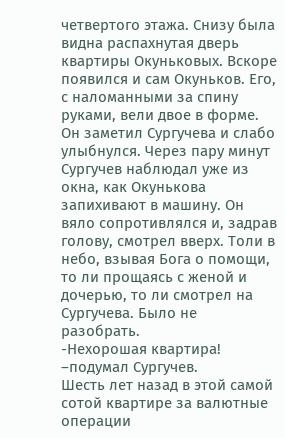четвертого этажа. Снизу была видна распахнутая дверь квартиры Окуньковых. Вскоре появился и сам Окуньков. Его, с наломанными за спину руками, вели двое в форме. Он заметил Сургучева и слабо улыбнулся. Через пару минут Сургучев наблюдал уже из окна, как Окунькова запихивают в машину. Он вяло сопротивлялся и, задрав голову, смотрел вверх. Толи в небо, взывая Бога о помощи, то ли прощаясь с женой и дочерью, то ли смотрел на Сургучева. Было не разобрать.
-Нехорошая квартира! –подумал Сургучев.
Шесть лет назад в этой самой сотой квартире за валютные операции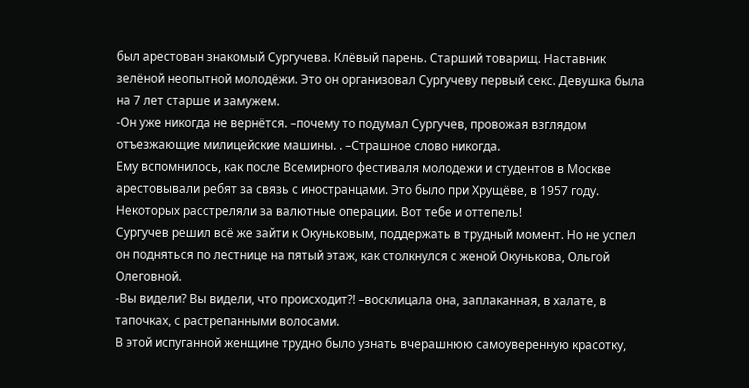был арестован знакомый Сургучева. Клёвый парень. Старший товарищ. Наставник зелёной неопытной молодёжи. Это он организовал Сургучеву первый секс. Девушка была на 7 лет старше и замужем.
-Он уже никогда не вернётся. –почему то подумал Сургучев, провожая взглядом отъезжающие милицейские машины. . –Страшное слово никогда.
Ему вспомнилось, как после Всемирного фестиваля молодежи и студентов в Москве арестовывали ребят за связь с иностранцами. Это было при Хрущёве, в 1957 году. Некоторых расстреляли за валютные операции. Вот тебе и оттепель!
Сургучев решил всё же зайти к Окуньковым, поддержать в трудный момент. Но не успел он подняться по лестнице на пятый этаж, как столкнулся с женой Окунькова, Ольгой Олеговной.
-Вы видели? Вы видели, что происходит?! –восклицала она, заплаканная, в халате, в тапочках, с растрепанными волосами.
В этой испуганной женщине трудно было узнать вчерашнюю самоуверенную красотку,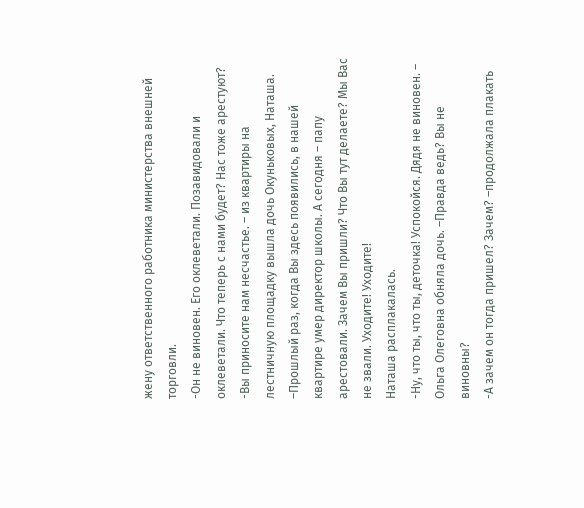жену ответственного работника министерства внешней торговли.
-Он не виновен. Его оклеветали. Позавидовали и оклеветали. Что теперь с нами будет? Нас тоже арестуют?
-Вы приносите нам несчастье. – из квартиры на лестничную площадку вышла дочь Окуньковых, Наташа. –Прошлый раз, когда Вы здесь появились, в нашей квартире умер директор школы. А сегодня – папу арестовали. Зачем Вы пришли? Что Вы тут делаете? Мы Вас не звали. Уходите! Уходите!
Наташа расплакалась.
-Ну, что ты, что ты, деточка! Успокойся. Дядя не виновен. – Ольга Олеговна обняла дочь. –Правда ведь? Вы не виновны?
-А зачем он тогда пришел? Зачем? –продолжала плакать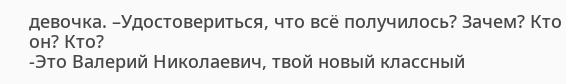девочка. –Удостовериться, что всё получилось? Зачем? Кто он? Кто?
-Это Валерий Николаевич, твой новый классный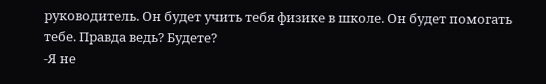руководитель. Он будет учить тебя физике в школе. Он будет помогать тебе. Правда ведь? Будете?
-Я не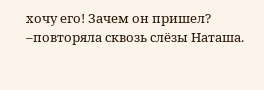хочу его! Зачем он пришел? –повторяла сквозь слёзы Наташа.